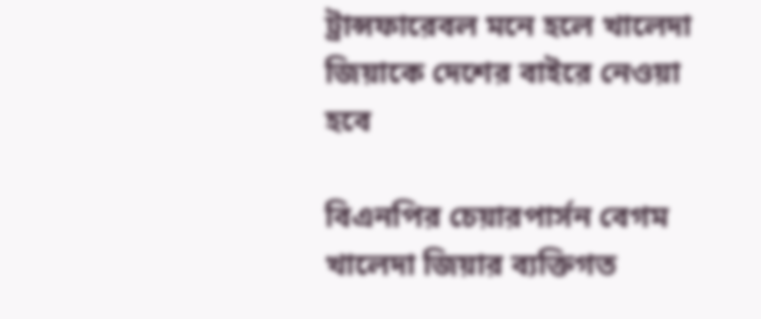ট্রান্সফারেবল মনে হলে খালেদা জিয়াকে দেশের বাইরে নেওয়া হবে

বিএনপির চেয়ারপার্সন বেগম খালেদা জিয়ার ব্যক্তিগত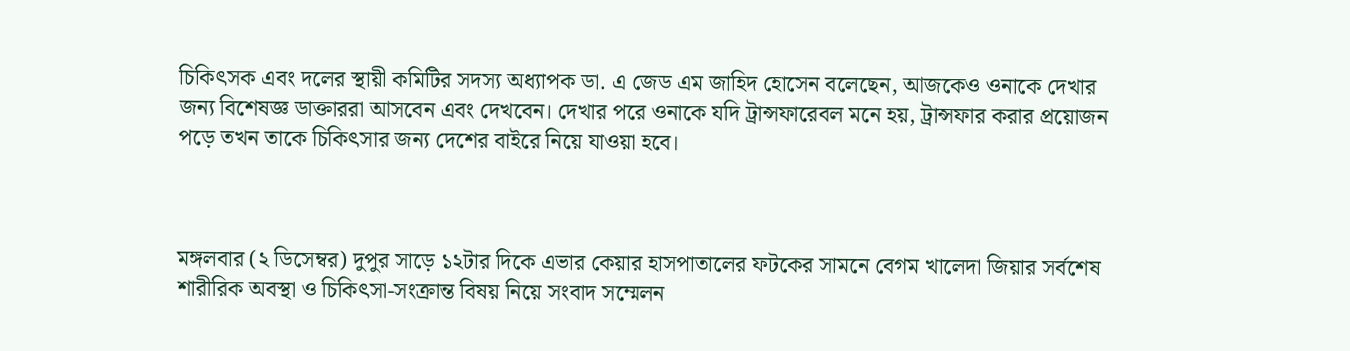চিকিৎসক এবং দলের স্থায়ী কমিটির সদস্য অধ্যাপক ডা. এ জেড এম জাহিদ হোসেন বলেছেন, আজকেও ওনাকে দেখার জন্য বিশেষজ্ঞ ডাক্তাররা আসবেন এবং দেখবেন। দেখার পরে ওনাকে যদি ট্রান্সফারেবল মনে হয়, ট্রান্সফার করার প্রয়োজন পড়ে তখন তাকে চিকিৎসার জন্য দেশের বাইরে নিয়ে যাওয়া হবে।



মঙ্গলবার (২ ডিসেম্বর) দুপুর সাড়ে ১২টার দিকে এভার কেয়ার হাসপাতালের ফটকের সামনে বেগম খালেদা জিয়ার সর্বশেষ শারীরিক অবস্থা ও চিকিৎসা-সংক্রান্ত বিষয় নিয়ে সংবাদ সম্মেলন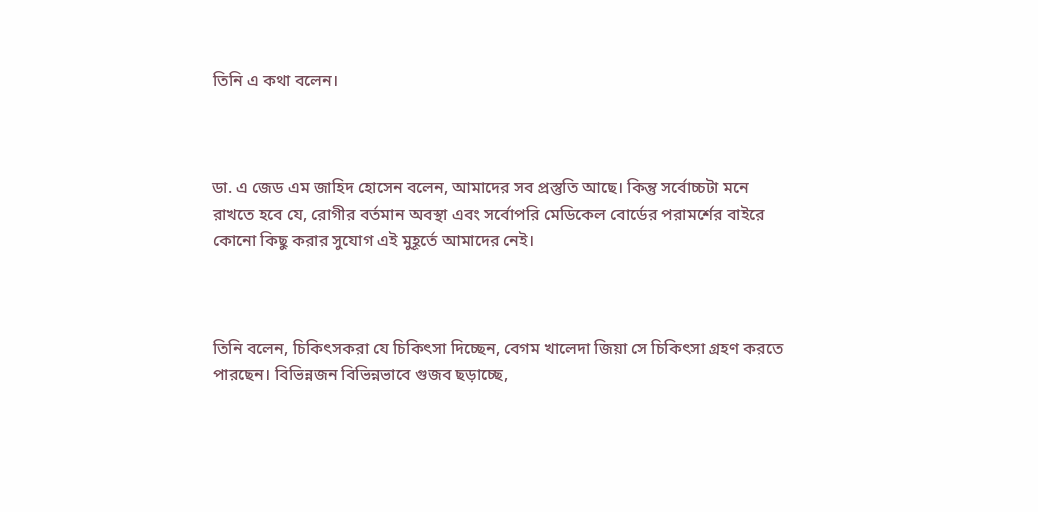তিনি এ কথা বলেন।



ডা. এ জেড এম জাহিদ হোসেন বলেন, আমাদের সব প্রস্তুতি আছে। কিন্তু সর্বোচ্চটা মনে রাখতে হবে যে, রোগীর বর্তমান অবস্থা এবং সর্বোপরি মেডিকেল বোর্ডের পরামর্শের বাইরে কোনো কিছু করার সুযোগ এই মুহূর্তে আমাদের নেই।



তিনি বলেন, চিকিৎসকরা যে চিকিৎসা দিচ্ছেন, বেগম খালেদা জিয়া সে চিকিৎসা গ্রহণ করতে পারছেন। বিভিন্নজন বিভিন্নভাবে গুজব ছড়াচ্ছে,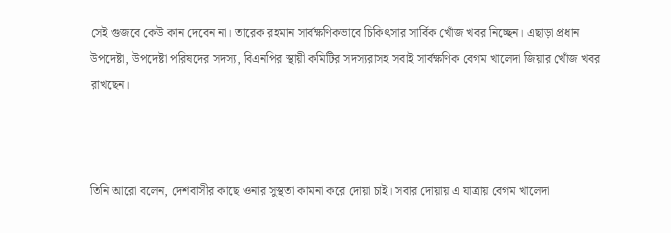সেই গুজবে কেউ কান দেবেন না। তারেক রহমান সার্বক্ষণিকভাবে চিকিৎসার সার্বিক খোঁজ খবর নিচ্ছেন। এছাড়া প্রধান উপদেষ্টা, উপদেষ্টা পরিষদের সদস্য, বিএনপির স্থায়ী কমিটির সদস্যরাসহ সবাই সার্বক্ষণিক বেগম খালেদা জিয়ার খোঁজ খবর রাখছেন।



তিনি আরো বলেন, দেশবাসীর কাছে ওনার সুস্থতা কামনা করে দোয়া চাই। সবার দোয়ায় এ যাত্রায় বেগম খালেদা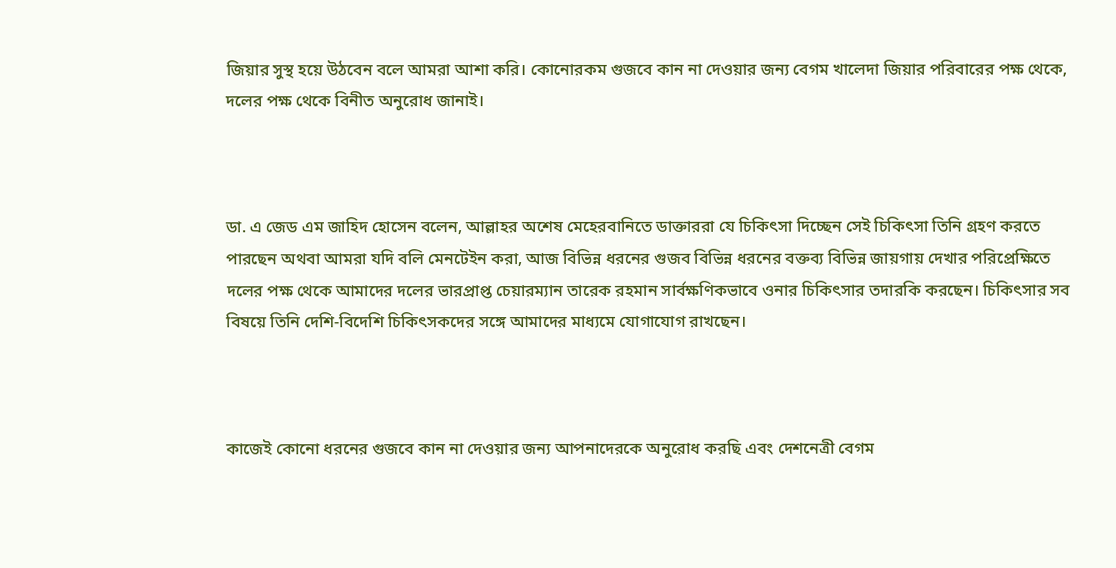জিয়ার সুস্থ হয়ে উঠবেন বলে আমরা আশা করি। কোনোরকম গুজবে কান না দেওয়ার জন্য বেগম খালেদা জিয়ার পরিবারের পক্ষ থেকে, দলের পক্ষ থেকে বিনীত অনুরোধ জানাই।



ডা. এ জেড এম জাহিদ হোসেন বলেন, আল্লাহর অশেষ মেহেরবানিতে ডাক্তাররা যে চিকিৎসা দিচ্ছেন সেই চিকিৎসা তিনি গ্রহণ করতে পারছেন অথবা আমরা যদি বলি মেনটেইন করা, আজ বিভিন্ন ধরনের গুজব বিভিন্ন ধরনের বক্তব্য বিভিন্ন জায়গায় দেখার পরিপ্রেক্ষিতে দলের পক্ষ থেকে আমাদের দলের ভারপ্রাপ্ত চেয়ারম্যান তারেক রহমান সার্বক্ষণিকভাবে ওনার চিকিৎসার তদারকি করছেন। চিকিৎসার সব বিষয়ে তিনি দেশি-বিদেশি চিকিৎসকদের সঙ্গে আমাদের মাধ্যমে যোগাযোগ রাখছেন।



কাজেই কোনো ধরনের গুজবে কান না দেওয়ার জন্য আপনাদেরকে অনুরোধ করছি এবং দেশনেত্রী বেগম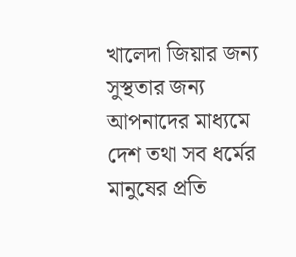খালেদা জিয়ার জন্য সুস্থতার জন্য আপনাদের মাধ্যমে দেশ তথা সব ধর্মের মানুষের প্রতি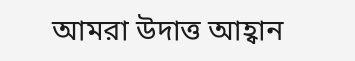আমরা উদাত্ত আহ্বান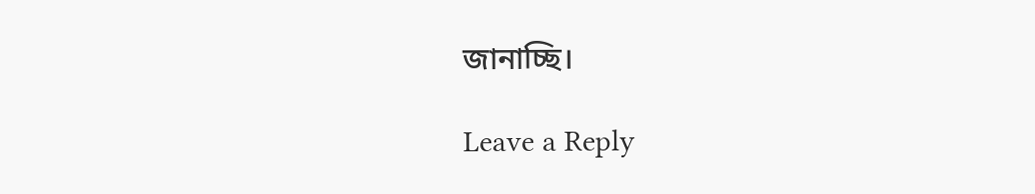জানাচ্ছি।

Leave a Reply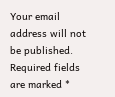Your email address will not be published. Required fields are marked *